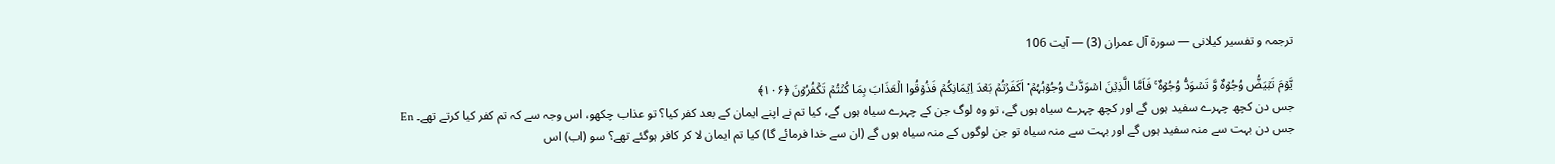ترجمہ و تفسیر کیلانی — سورۃ آل عمران (3) — آیت 106

یَّوۡمَ تَبۡیَضُّ وُجُوۡہٌ وَّ تَسۡوَدُّ وُجُوۡہٌ ۚ فَاَمَّا الَّذِیۡنَ اسۡوَدَّتۡ وُجُوۡہُہُمۡ ۟ اَکَفَرۡتُمۡ بَعۡدَ اِیۡمَانِکُمۡ فَذُوۡقُوا الۡعَذَابَ بِمَا کُنۡتُمۡ تَکۡفُرُوۡنَ ﴿۱۰۶﴾
جس دن کچھ چہرے سفید ہوں گے اور کچھ چہرے سیاہ ہوں گے، تو وہ لوگ جن کے چہرے سیاہ ہوں گے، کیا تم نے اپنے ایمان کے بعد کفر کیا؟ تو عذاب چکھو، اس وجہ سے کہ تم کفر کیا کرتے تھے۔ En
جس دن بہت سے منہ سفید ہوں گے اور بہت سے منہ سیاہ تو جن لوگوں کے منہ سیاہ ہوں گے (ان سے خدا فرمائے گا) کیا تم ایمان لا کر کافر ہوگئے تھے؟ سو (اب) اس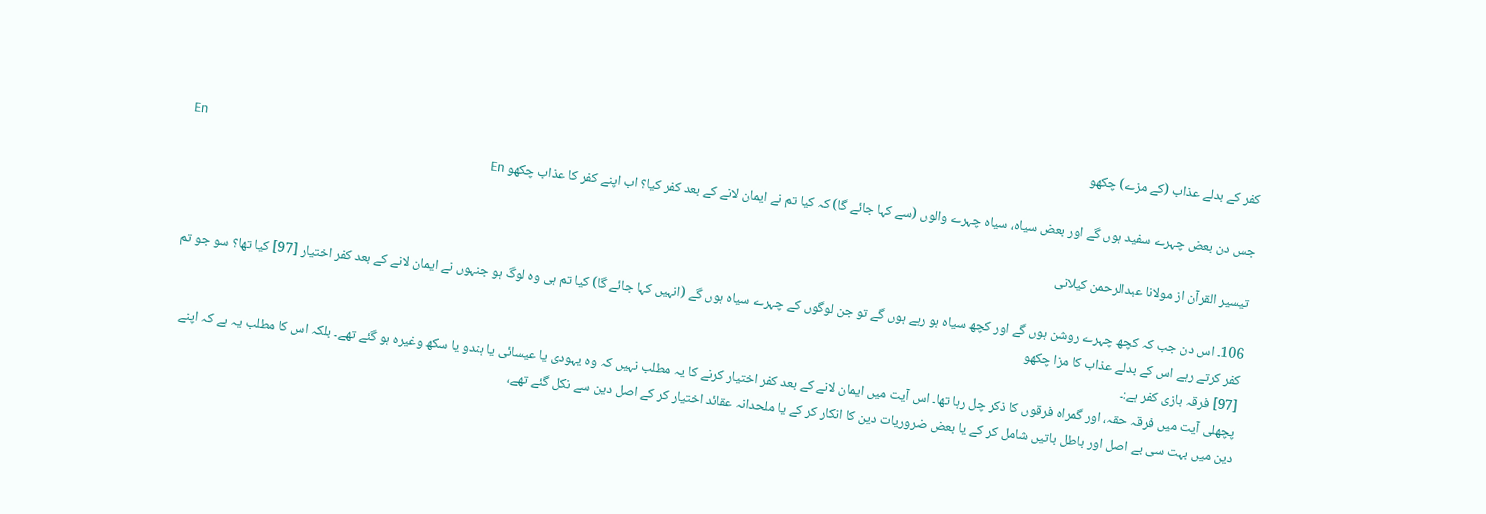کفر کے بدلے عذاب (کے مزے) چکھو
En
جس دن بعض چہرے سفید ہوں گے اور بعض سیاه، سیاه چہرے والوں (سے کہا جائے گا) کہ کیا تم نے ایمان لانے کے بعد کفر کیا؟ اب اپنے کفر کا عذاب چکھو En

تيسير القرآن از مولانا عبدالرحمن کیلانی

106۔ اس دن جب کہ کچھ چہرے روشن ہوں گے اور کچھ سیاہ ہو رہے ہوں گے تو جن لوگوں کے چہرے سیاہ ہوں گے (انہیں کہا جائے گا) کیا تم ہی وہ لوگ ہو جنہوں نے ایمان لانے کے بعد کفر اختیار [97] کیا تھا؟ سو جو تم کفر کرتے رہے اس کے بدلے عذاب کا مزا چکھو
[97] فرقہ بازی کفر ہے:۔
پچھلی آیت میں فرقہ حقہ، اور گمراہ فرقوں کا ذکر چل رہا تھا۔ اس آیت میں ایمان لانے کے بعد کفر اختیار کرنے کا یہ مطلب نہیں کہ وہ یہودی یا عیسائی یا ہندو یا سکھ وغیرہ ہو گئے تھے۔ بلکہ اس کا مطلب یہ ہے کہ اپنے دین میں بہت سی بے اصل اور باطل باتیں شامل کر کے یا بعض ضروریات دین کا انکار کر کے یا ملحدانہ عقائد اختیار کر کے اصل دین سے نکل گئے تھے،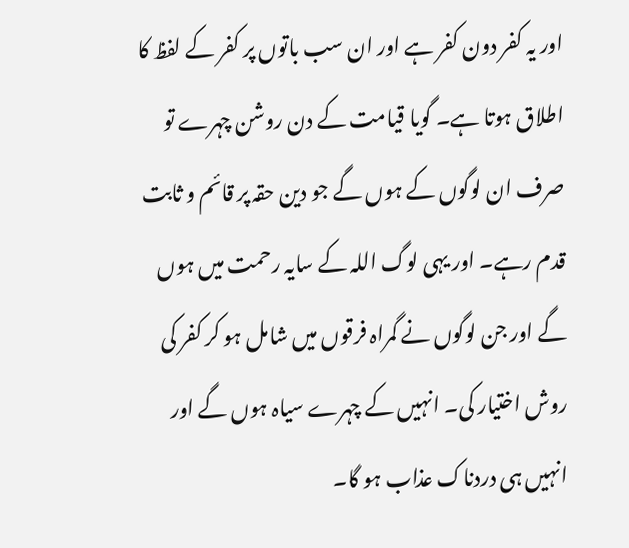اور یہ کفر دون کفر ہے اور ان سب باتوں پر کفر کے لفظ کا اطلاق ہوتا ہے۔ گویا قیامت کے دن روشن چہرے تو صرف ان لوگوں کے ہوں گے جو دین حقہ پر قائم و ثابت قدم رہے۔ اور یہی لوگ اللہ کے سایہ رحمت میں ہوں گے اور جن لوگوں نے گمراہ فرقوں میں شامل ہو کر کفر کی روش اختیار کی۔ انہیں کے چہرے سیاہ ہوں گے اور انہیں ہی دردناک عذاب ہو گا۔